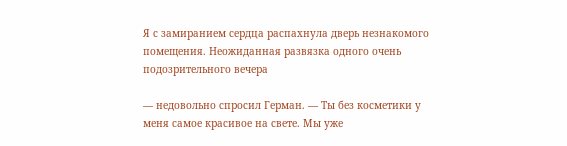Я с замиранием сердца распахнула дверь незнакомого помещения. Неожиданная развязка одного очень подозрительного вечера

— недовольно спросил Герман. — Ты без косметики у меня самое красивое на свете. Мы уже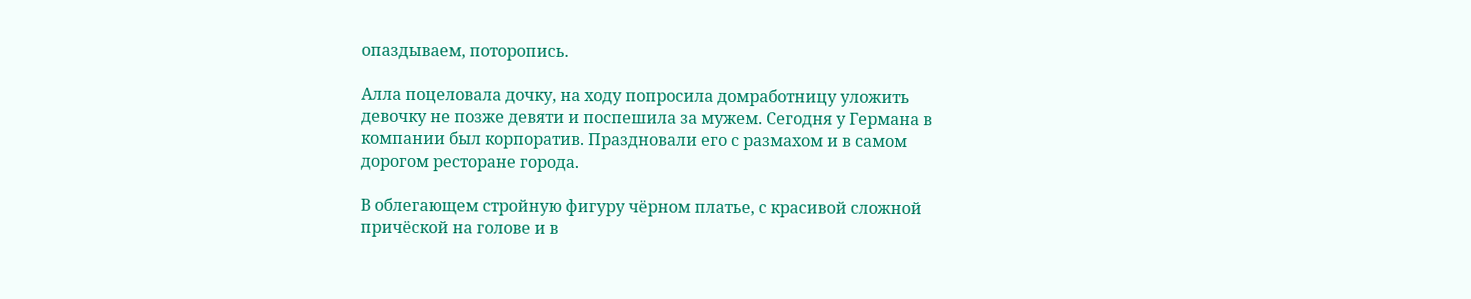опаздываем, поторопись.

Алла поцеловала дочку, на ходу попросила домработницу уложить девочку не позже девяти и поспешила за мужем. Сегодня у Германа в компании был корпоратив. Праздновали его с размахом и в самом дорогом ресторане города.

В облегающем стройную фигуру чёрном платье, с красивой сложной причёской на голове и в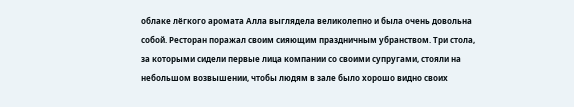облаке лёгкого аромата Алла выглядела великолепно и была очень довольна собой. Ресторан поражал своим сияющим праздничным убранством. Три стола, за которыми сидели первые лица компании со своими супругами, стояли на небольшом возвышении, чтобы людям в зале было хорошо видно своих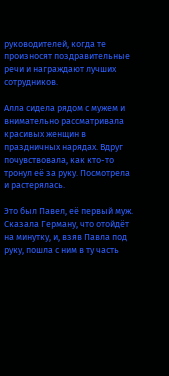руководителей, когда те произносят поздравительные речи и награждают лучших сотрудников.

Алла сидела рядом с мужем и внимательно рассматривала красивых женщин в праздничных нарядах. Вдруг почувствовала, как кто-то тронул её за руку. Посмотрела и растерялась.

Это был Павел, её первый муж. Сказала Герману, что отойдёт на минутку, и, взяв Павла под руку, пошла с ним в ту часть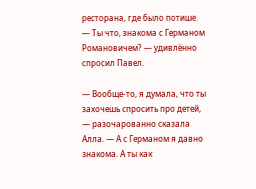ресторана, где было потише.
— Ты что, знакома с Германом Романовичем? — удивлённо спросил Павел.

— Вообще-то, я думала, что ты захочешь спросить про детей, — разочарованно сказала Алла. — А с Германом я давно знакома. А ты как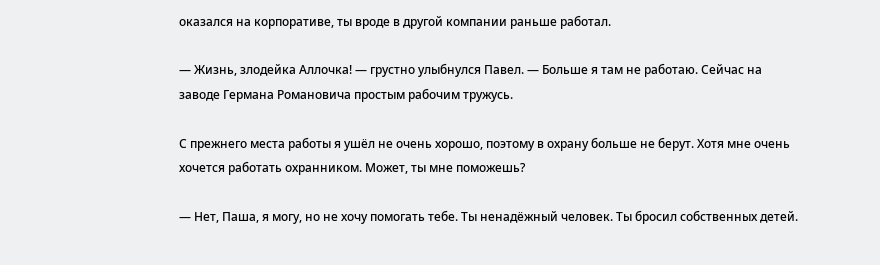оказался на корпоративе, ты вроде в другой компании раньше работал.

— Жизнь, злодейка Аллочка! — грустно улыбнулся Павел. — Больше я там не работаю. Сейчас на заводе Германа Романовича простым рабочим тружусь.

С прежнего места работы я ушёл не очень хорошо, поэтому в охрану больше не берут. Хотя мне очень хочется работать охранником. Может, ты мне поможешь?

— Нет, Паша, я могу, но не хочу помогать тебе. Ты ненадёжный человек. Ты бросил собственных детей.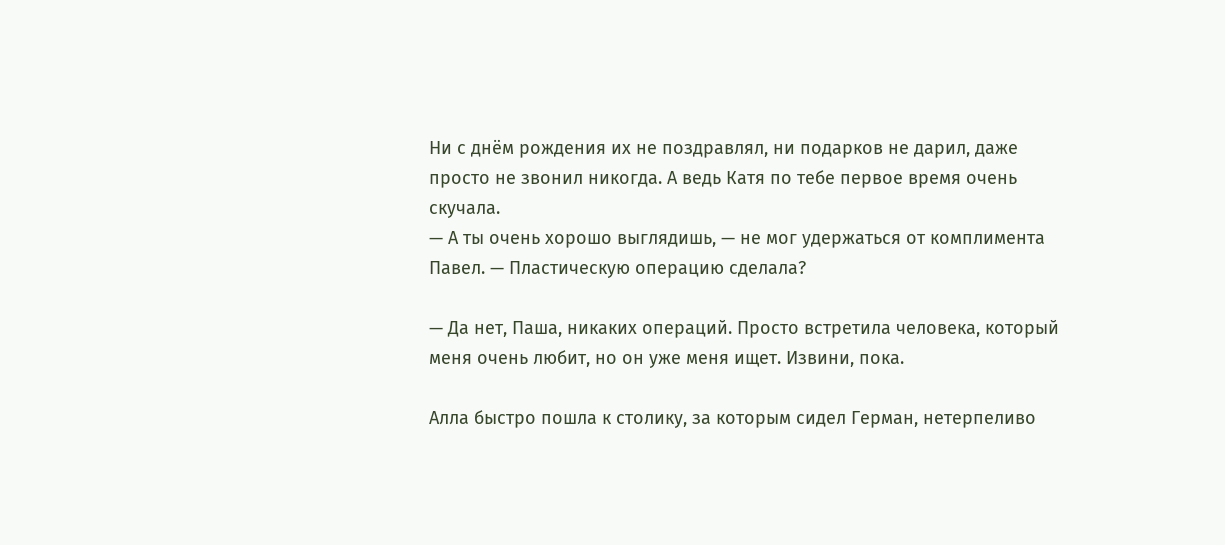Ни с днём рождения их не поздравлял, ни подарков не дарил, даже просто не звонил никогда. А ведь Катя по тебе первое время очень скучала.
— А ты очень хорошо выглядишь, — не мог удержаться от комплимента Павел. — Пластическую операцию сделала?

— Да нет, Паша, никаких операций. Просто встретила человека, который меня очень любит, но он уже меня ищет. Извини, пока.

Алла быстро пошла к столику, за которым сидел Герман, нетерпеливо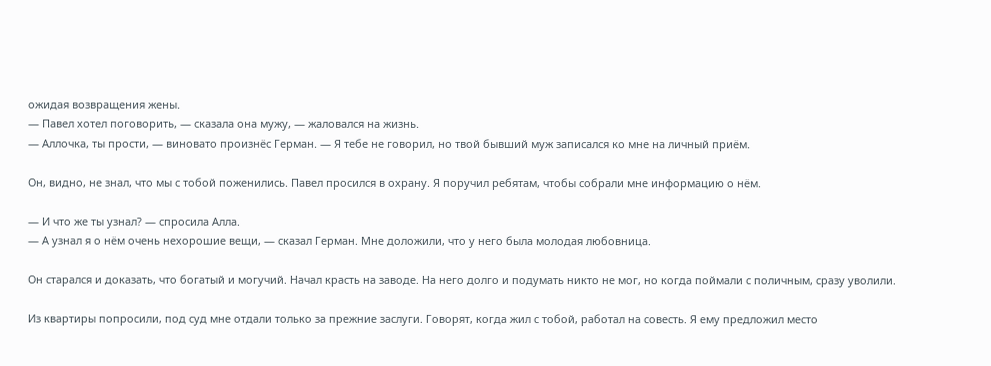ожидая возвращения жены.
— Павел хотел поговорить, — сказала она мужу, — жаловался на жизнь.
— Аллочка, ты прости, — виновато произнёс Герман. — Я тебе не говорил, но твой бывший муж записался ко мне на личный приём.

Он, видно, не знал, что мы с тобой поженились. Павел просился в охрану. Я поручил ребятам, чтобы собрали мне информацию о нём.

— И что же ты узнал? — спросила Алла.
— А узнал я о нём очень нехорошие вещи, — сказал Герман. Мне доложили, что у него была молодая любовница.

Он старался и доказать, что богатый и могучий. Начал красть на заводе. На него долго и подумать никто не мог, но когда поймали с поличным, сразу уволили.

Из квартиры попросили, под суд мне отдали только за прежние заслуги. Говорят, когда жил с тобой, работал на совесть. Я ему предложил место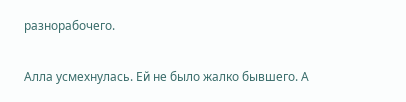разнорабочего.

Алла усмехнулась. Ей не было жалко бывшего. А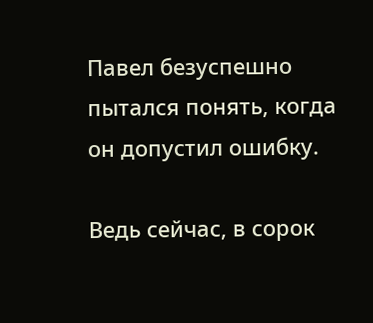Павел безуспешно пытался понять, когда он допустил ошибку.

Ведь сейчас, в сорок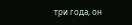три года, он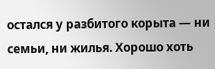остался у разбитого корыта — ни семьи, ни жилья. Хорошо хоть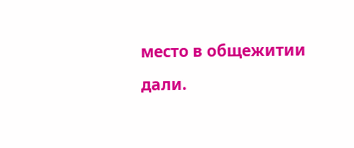место в общежитии дали.